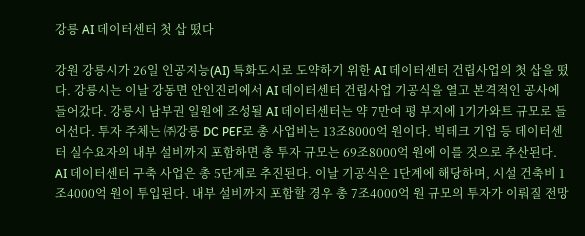강릉 AI 데이터센터 첫 삽 떴다

강원 강릉시가 26일 인공지능(AI) 특화도시로 도약하기 위한 AI 데이터센터 건립사업의 첫 삽을 떴다. 강릉시는 이날 강동면 안인진리에서 AI 데이터센터 건립사업 기공식을 열고 본격적인 공사에 들어갔다. 강릉시 남부권 일원에 조성될 AI 데이터센터는 약 7만여 평 부지에 1기가와트 규모로 들어선다. 투자 주체는 ㈜강릉 DC PEF로 총 사업비는 13조8000억 원이다. 빅테크 기업 등 데이터센터 실수요자의 내부 설비까지 포함하면 총 투자 규모는 69조8000억 원에 이를 것으로 추산된다. AI 데이터센터 구축 사업은 총 5단계로 추진된다. 이날 기공식은 1단계에 해당하며, 시설 건축비 1조4000억 원이 투입된다. 내부 설비까지 포함할 경우 총 7조4000억 원 규모의 투자가 이뤄질 전망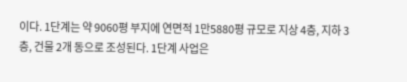이다. 1단계는 약 9060평 부지에 연면적 1만5880평 규모로 지상 4층, 지하 3층, 건물 2개 동으로 조성된다. 1단계 사업은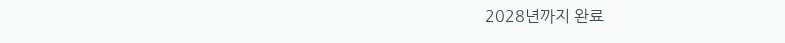2028년까지 완료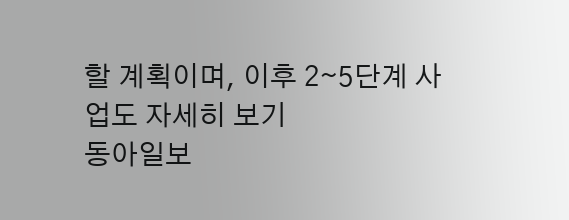할 계획이며, 이후 2∼5단계 사업도 자세히 보기
동아일보